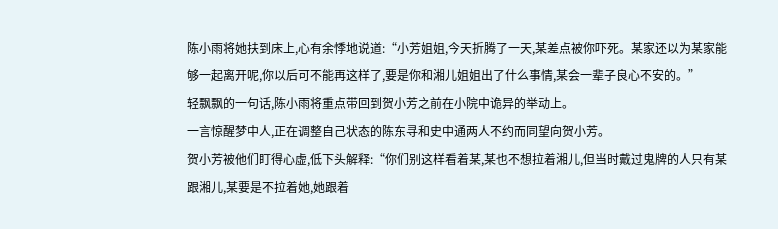陈小雨将她扶到床上,心有余悸地说道:“小芳姐姐,今天折腾了一天,某差点被你吓死。某家还以为某家能够一起离开呢,你以后可不能再这样了,要是你和湘儿姐姐出了什么事情,某会一辈子良心不安的。”
轻飘飘的一句话,陈小雨将重点带回到贺小芳之前在小院中诡异的举动上。
一言惊醒梦中人,正在调整自己状态的陈东寻和史中通两人不约而同望向贺小芳。
贺小芳被他们盯得心虚,低下头解释:“你们别这样看着某,某也不想拉着湘儿,但当时戴过鬼牌的人只有某跟湘儿,某要是不拉着她,她跟着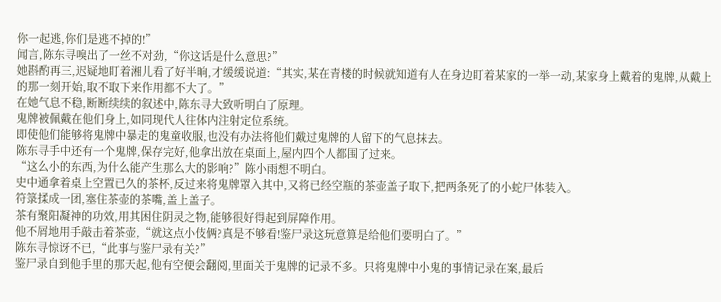你一起逃,你们是逃不掉的!”
闻言,陈东寻嗅出了一丝不对劲,“你这话是什么意思?”
她斟酌再三,迟疑地盯着湘儿看了好半晌,才缓缓说道:“其实,某在青楼的时候就知道有人在身边盯着某家的一举一动,某家身上戴着的鬼牌,从戴上的那一刻开始,取不取下来作用都不大了。”
在她气息不稳,断断续续的叙述中,陈东寻大致听明白了原理。
鬼牌被佩戴在他们身上,如同现代人往体内注射定位系统。
即使他们能够将鬼牌中暴走的鬼童收服,也没有办法将他们戴过鬼牌的人留下的气息抹去。
陈东寻手中还有一个鬼牌,保存完好,他拿出放在桌面上,屋内四个人都围了过来。
“这么小的东西,为什么能产生那么大的影响?”陈小雨想不明白。
史中通拿着桌上空置已久的茶杯,反过来将鬼牌罩入其中,又将已经空瓶的茶壶盖子取下,把两条死了的小蛇尸体装入。
符箓揉成一团,塞住茶壶的茶嘴,盖上盖子。
茶有聚阳凝神的功效,用其困住阴灵之物,能够很好得起到屏障作用。
他不屑地用手敲击着茶壶,“就这点小伎俩?真是不够看!鉴尸录这玩意算是给他们要明白了。”
陈东寻惊讶不已,“此事与鉴尸录有关?”
鉴尸录自到他手里的那天起,他有空便会翻阅,里面关于鬼牌的记录不多。只将鬼牌中小鬼的事情记录在案,最后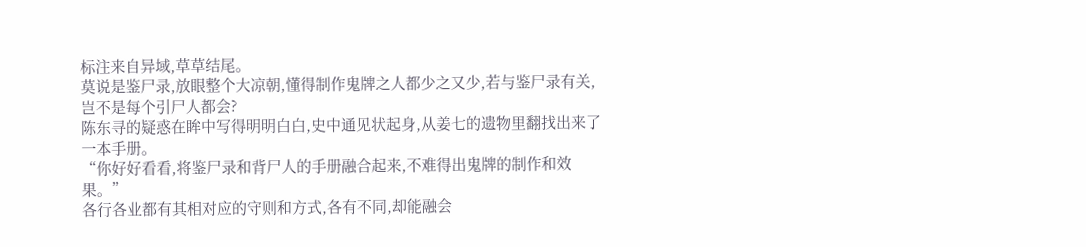标注来自异域,草草结尾。
莫说是鉴尸录,放眼整个大凉朝,懂得制作鬼牌之人都少之又少,若与鉴尸录有关,岂不是每个引尸人都会?
陈东寻的疑惑在眸中写得明明白白,史中通见状起身,从姜七的遗物里翻找出来了一本手册。
“你好好看看,将鉴尸录和背尸人的手册融合起来,不难得出鬼牌的制作和效果。”
各行各业都有其相对应的守则和方式,各有不同,却能融会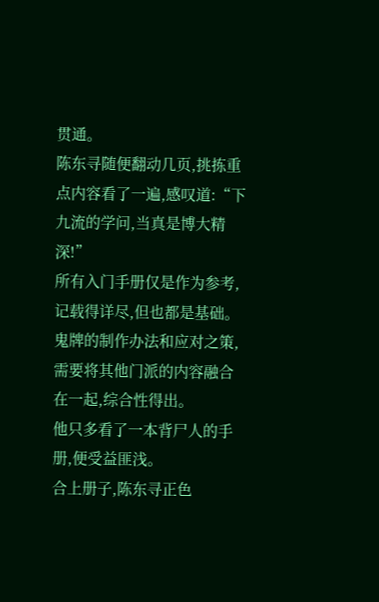贯通。
陈东寻随便翻动几页,挑拣重点内容看了一遍,感叹道:“下九流的学问,当真是博大精深!”
所有入门手册仅是作为参考,记载得详尽,但也都是基础。
鬼牌的制作办法和应对之策,需要将其他门派的内容融合在一起,综合性得出。
他只多看了一本背尸人的手册,便受益匪浅。
合上册子,陈东寻正色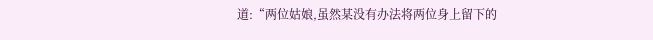道:“两位姑娘,虽然某没有办法将两位身上留下的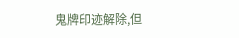鬼牌印迹解除,但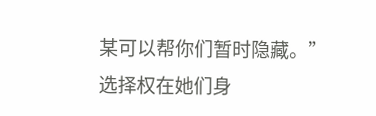某可以帮你们暂时隐藏。”
选择权在她们身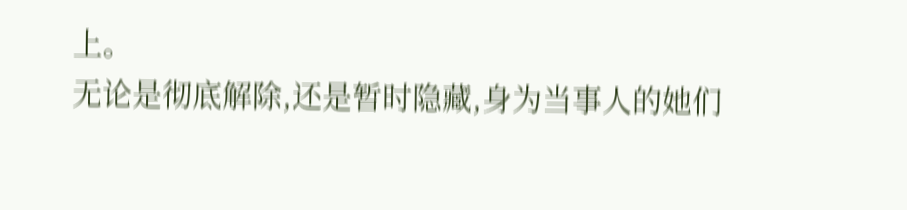上。
无论是彻底解除,还是暂时隐藏,身为当事人的她们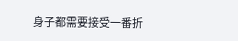身子都需要接受一番折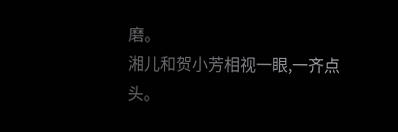磨。
湘儿和贺小芳相视一眼,一齐点头。